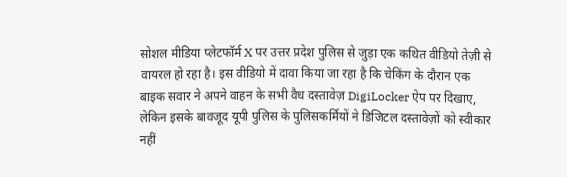सोशल मीडिया प्लेटफॉर्म X पर उत्तर प्रदेश पुलिस से जुड़ा एक कथित वीडियो तेज़ी से वायरल हो रहा है। इस वीडियो में दावा किया जा रहा है कि चेकिंग के दौरान एक बाइक सवार ने अपने वाहन के सभी वैध दस्तावेज़ DigiLocker ऐप पर दिखाए, लेकिन इसके बावजूद यूपी पुलिस के पुलिसकर्मियों ने डिजिटल दस्तावेज़ों को स्वीकार नहीं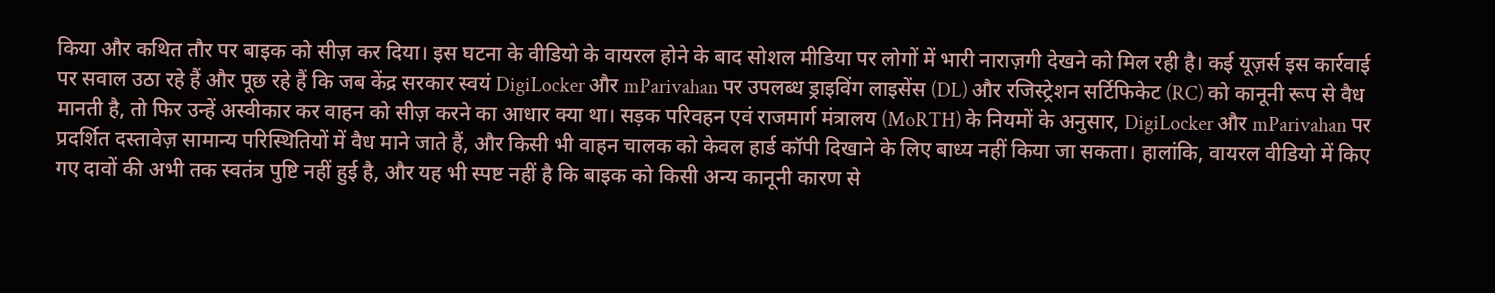किया और कथित तौर पर बाइक को सीज़ कर दिया। इस घटना के वीडियो के वायरल होने के बाद सोशल मीडिया पर लोगों में भारी नाराज़गी देखने को मिल रही है। कई यूज़र्स इस कार्रवाई पर सवाल उठा रहे हैं और पूछ रहे हैं कि जब केंद्र सरकार स्वयं DigiLocker और mParivahan पर उपलब्ध ड्राइविंग लाइसेंस (DL) और रजिस्ट्रेशन सर्टिफिकेट (RC) को कानूनी रूप से वैध मानती है, तो फिर उन्हें अस्वीकार कर वाहन को सीज़ करने का आधार क्या था। सड़क परिवहन एवं राजमार्ग मंत्रालय (MoRTH) के नियमों के अनुसार, DigiLocker और mParivahan पर प्रदर्शित दस्तावेज़ सामान्य परिस्थितियों में वैध माने जाते हैं, और किसी भी वाहन चालक को केवल हार्ड कॉपी दिखाने के लिए बाध्य नहीं किया जा सकता। हालांकि, वायरल वीडियो में किए गए दावों की अभी तक स्वतंत्र पुष्टि नहीं हुई है, और यह भी स्पष्ट नहीं है कि बाइक को किसी अन्य कानूनी कारण से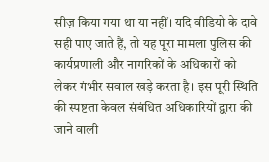सीज़ किया गया था या नहीं। यदि वीडियो के दावे सही पाए जाते हैं, तो यह पूरा मामला पुलिस की कार्यप्रणाली और नागरिकों के अधिकारों को लेकर गंभीर सवाल खड़े करता है। इस पूरी स्थिति की स्पष्टता केवल संबंधित अधिकारियों द्वारा की जाने वाली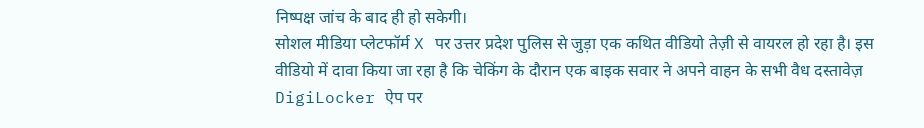निष्पक्ष जांच के बाद ही हो सकेगी।
सोशल मीडिया प्लेटफॉर्म X पर उत्तर प्रदेश पुलिस से जुड़ा एक कथित वीडियो तेज़ी से वायरल हो रहा है। इस वीडियो में दावा किया जा रहा है कि चेकिंग के दौरान एक बाइक सवार ने अपने वाहन के सभी वैध दस्तावेज़ DigiLocker ऐप पर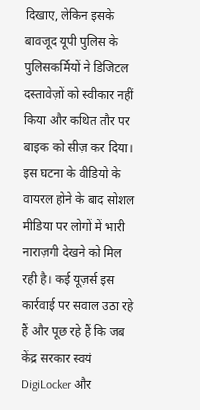दिखाए, लेकिन इसके बावजूद यूपी पुलिस के पुलिसकर्मियों ने डिजिटल दस्तावेज़ों को स्वीकार नहीं किया और कथित तौर पर बाइक को सीज़ कर दिया। इस घटना के वीडियो के वायरल होने के बाद सोशल मीडिया पर लोगों में भारी नाराज़गी देखने को मिल रही है। कई यूज़र्स इस कार्रवाई पर सवाल उठा रहे हैं और पूछ रहे हैं कि जब केंद्र सरकार स्वयं DigiLocker और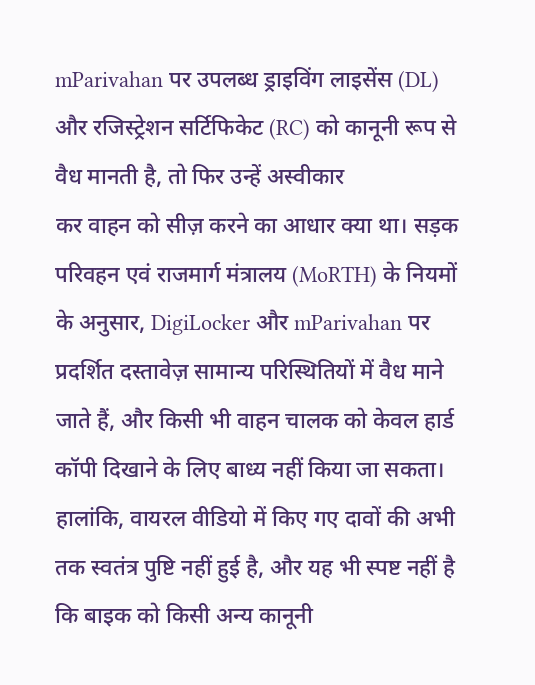mParivahan पर उपलब्ध ड्राइविंग लाइसेंस (DL) और रजिस्ट्रेशन सर्टिफिकेट (RC) को कानूनी रूप से वैध मानती है, तो फिर उन्हें अस्वीकार
कर वाहन को सीज़ करने का आधार क्या था। सड़क परिवहन एवं राजमार्ग मंत्रालय (MoRTH) के नियमों के अनुसार, DigiLocker और mParivahan पर प्रदर्शित दस्तावेज़ सामान्य परिस्थितियों में वैध माने जाते हैं, और किसी भी वाहन चालक को केवल हार्ड कॉपी दिखाने के लिए बाध्य नहीं किया जा सकता। हालांकि, वायरल वीडियो में किए गए दावों की अभी तक स्वतंत्र पुष्टि नहीं हुई है, और यह भी स्पष्ट नहीं है कि बाइक को किसी अन्य कानूनी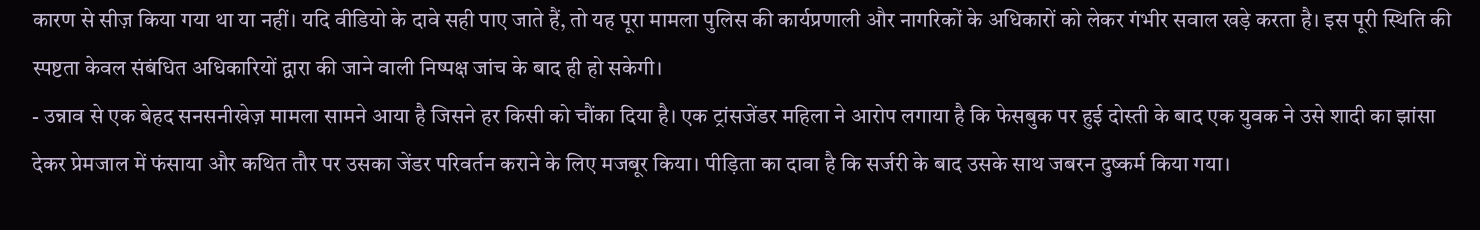कारण से सीज़ किया गया था या नहीं। यदि वीडियो के दावे सही पाए जाते हैं, तो यह पूरा मामला पुलिस की कार्यप्रणाली और नागरिकों के अधिकारों को लेकर गंभीर सवाल खड़े करता है। इस पूरी स्थिति की स्पष्टता केवल संबंधित अधिकारियों द्वारा की जाने वाली निष्पक्ष जांच के बाद ही हो सकेगी।
- उन्नाव से एक बेहद सनसनीखेज़ मामला सामने आया है जिसने हर किसी को चौंका दिया है। एक ट्रांसजेंडर महिला ने आरोप लगाया है कि फेसबुक पर हुई दोस्ती के बाद एक युवक ने उसे शादी का झांसा देकर प्रेमजाल में फंसाया और कथित तौर पर उसका जेंडर परिवर्तन कराने के लिए मजबूर किया। पीड़िता का दावा है कि सर्जरी के बाद उसके साथ जबरन दुष्कर्म किया गया।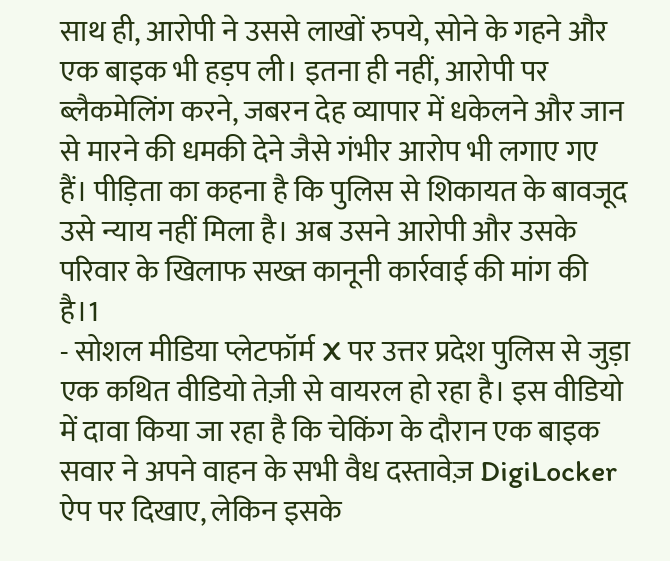साथ ही, आरोपी ने उससे लाखों रुपये, सोने के गहने और एक बाइक भी हड़प ली। इतना ही नहीं, आरोपी पर ब्लैकमेलिंग करने, जबरन देह व्यापार में धकेलने और जान से मारने की धमकी देने जैसे गंभीर आरोप भी लगाए गए हैं। पीड़िता का कहना है कि पुलिस से शिकायत के बावजूद उसे न्याय नहीं मिला है। अब उसने आरोपी और उसके परिवार के खिलाफ सख्त कानूनी कार्रवाई की मांग की है।1
- सोशल मीडिया प्लेटफॉर्म X पर उत्तर प्रदेश पुलिस से जुड़ा एक कथित वीडियो तेज़ी से वायरल हो रहा है। इस वीडियो में दावा किया जा रहा है कि चेकिंग के दौरान एक बाइक सवार ने अपने वाहन के सभी वैध दस्तावेज़ DigiLocker ऐप पर दिखाए, लेकिन इसके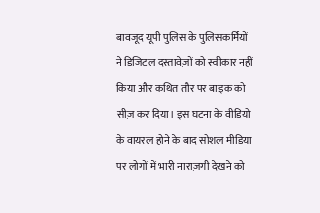बावजूद यूपी पुलिस के पुलिसकर्मियों ने डिजिटल दस्तावेज़ों को स्वीकार नहीं किया और कथित तौर पर बाइक को सीज़ कर दिया। इस घटना के वीडियो के वायरल होने के बाद सोशल मीडिया पर लोगों में भारी नाराज़गी देखने को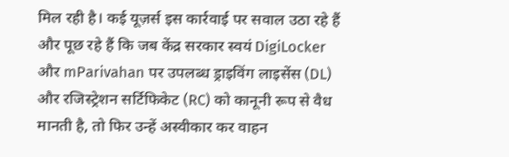मिल रही है। कई यूज़र्स इस कार्रवाई पर सवाल उठा रहे हैं और पूछ रहे हैं कि जब केंद्र सरकार स्वयं DigiLocker और mParivahan पर उपलब्ध ड्राइविंग लाइसेंस (DL) और रजिस्ट्रेशन सर्टिफिकेट (RC) को कानूनी रूप से वैध मानती है, तो फिर उन्हें अस्वीकार कर वाहन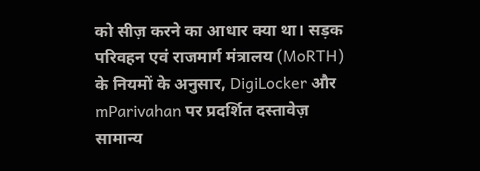को सीज़ करने का आधार क्या था। सड़क परिवहन एवं राजमार्ग मंत्रालय (MoRTH) के नियमों के अनुसार, DigiLocker और mParivahan पर प्रदर्शित दस्तावेज़ सामान्य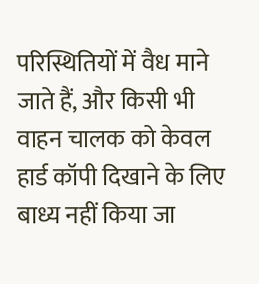परिस्थितियों में वैध माने जाते हैं, और किसी भी वाहन चालक को केवल हार्ड कॉपी दिखाने के लिए बाध्य नहीं किया जा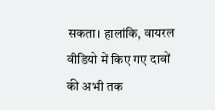सकता। हालांकि, वायरल वीडियो में किए गए दावों की अभी तक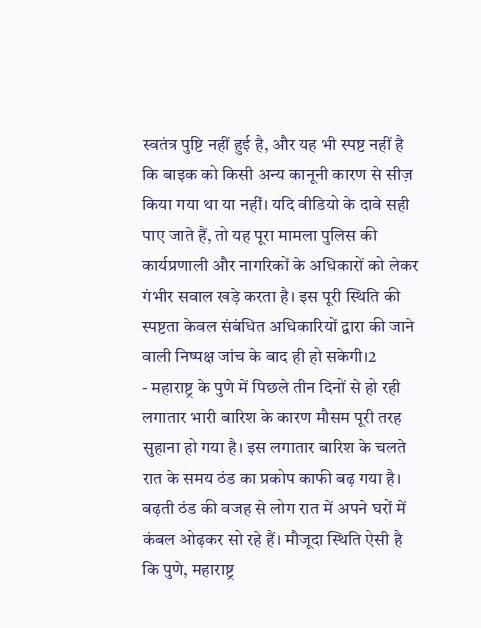स्वतंत्र पुष्टि नहीं हुई है, और यह भी स्पष्ट नहीं है कि बाइक को किसी अन्य कानूनी कारण से सीज़ किया गया था या नहीं। यदि वीडियो के दावे सही पाए जाते हैं, तो यह पूरा मामला पुलिस की कार्यप्रणाली और नागरिकों के अधिकारों को लेकर गंभीर सवाल खड़े करता है। इस पूरी स्थिति की स्पष्टता केवल संबंधित अधिकारियों द्वारा की जाने वाली निष्पक्ष जांच के बाद ही हो सकेगी।2
- महाराष्ट्र के पुणे में पिछले तीन दिनों से हो रही लगातार भारी बारिश के कारण मौसम पूरी तरह सुहाना हो गया है। इस लगातार बारिश के चलते रात के समय ठंड का प्रकोप काफी बढ़ गया है। बढ़ती ठंड की वजह से लोग रात में अपने घरों में कंबल ओढ़कर सो रहे हैं। मौजूदा स्थिति ऐसी है कि पुणे, महाराष्ट्र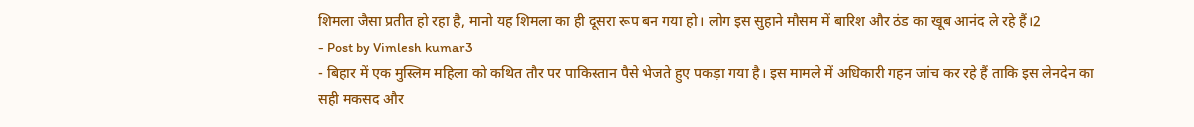शिमला जैसा प्रतीत हो रहा है, मानो यह शिमला का ही दूसरा रूप बन गया हो। लोग इस सुहाने मौसम में बारिश और ठंड का खूब आनंद ले रहे हैं।2
- Post by Vimlesh kumar3
- बिहार में एक मुस्लिम महिला को कथित तौर पर पाकिस्तान पैसे भेजते हुए पकड़ा गया है। इस मामले में अधिकारी गहन जांच कर रहे हैं ताकि इस लेनदेन का सही मकसद और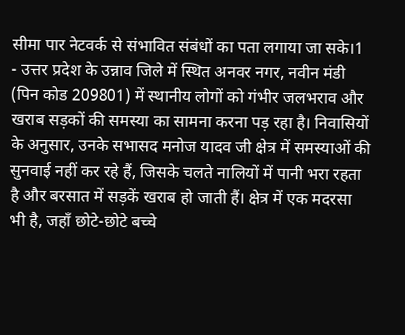सीमा पार नेटवर्क से संभावित संबंधों का पता लगाया जा सके।1
- उत्तर प्रदेश के उन्नाव जिले में स्थित अनवर नगर, नवीन मंडी (पिन कोड 209801) में स्थानीय लोगों को गंभीर जलभराव और खराब सड़कों की समस्या का सामना करना पड़ रहा है। निवासियों के अनुसार, उनके सभासद मनोज यादव जी क्षेत्र में समस्याओं की सुनवाई नहीं कर रहे हैं, जिसके चलते नालियों में पानी भरा रहता है और बरसात में सड़कें खराब हो जाती हैं। क्षेत्र में एक मदरसा भी है, जहाँ छोटे-छोटे बच्चे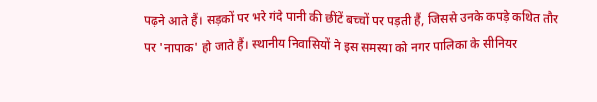पढ़ने आते हैं। सड़कों पर भरे गंदे पानी की छींटें बच्चों पर पड़ती हैं, जिससे उनके कपड़े कथित तौर पर 'नापाक' हो जाते हैं। स्थानीय निवासियों ने इस समस्या को नगर पालिका के सीनियर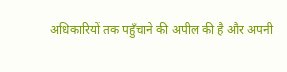अधिकारियों तक पहुँचाने की अपील की है और अपनी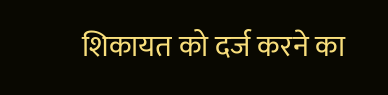शिकायत को दर्ज करने का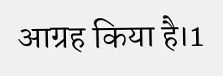आग्रह किया है।1